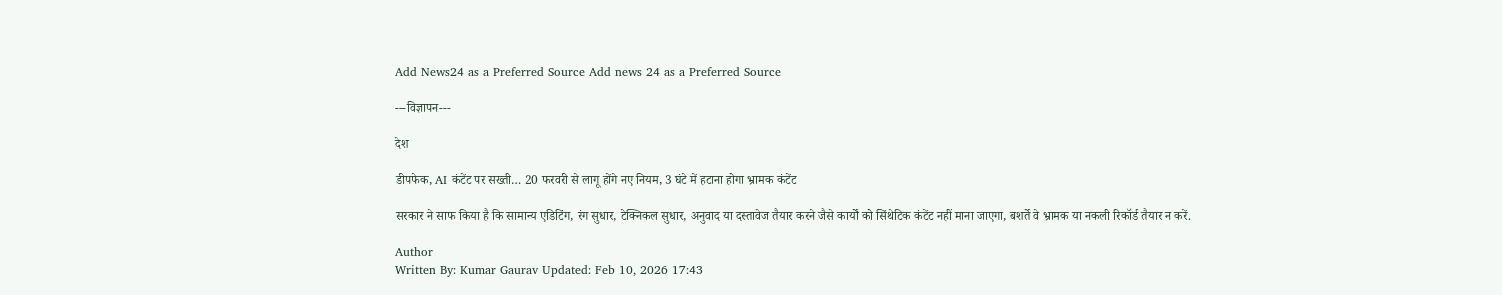Add News24 as a Preferred Source Add news 24 as a Preferred Source

---विज्ञापन---

देश

डीपफेक, AI कंटेंट पर सख्ती… 20 फरवरी से लागू होंगे नए नियम, 3 घंटे में हटाना होगा भ्रामक कंटेंट

सरकार ने साफ किया है कि सामान्य एडिटिंग, रंग सुधार, टेक्निकल सुधार, अनुवाद या दस्तावेज तैयार करने जैसे कार्यों को सिंथेटिक कंटेंट नहीं माना जाएगा, बशर्ते वे भ्रामक या नकली रिकॉर्ड तैयार न करें.

Author
Written By: Kumar Gaurav Updated: Feb 10, 2026 17:43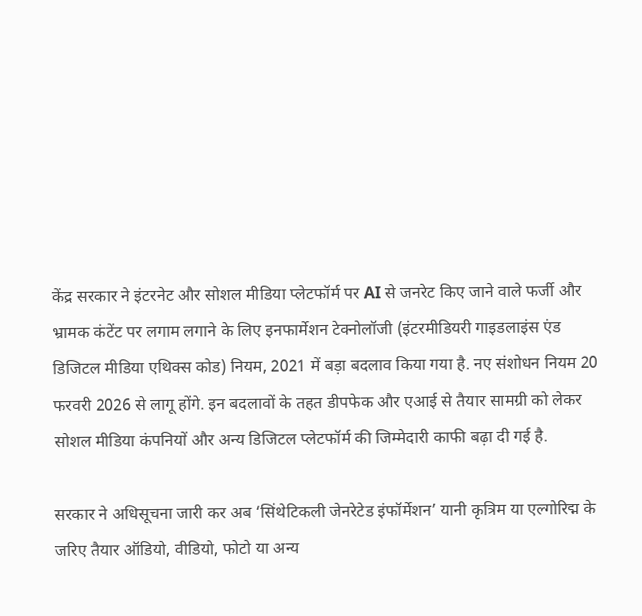केंद्र सरकार ने इंटरनेट और सोशल मीडिया प्लेटफॉर्म पर AI से जनरेट किए जाने वाले फर्जी और भ्रामक कंटेंट पर लगाम लगाने के लिए इनफार्मेशन टेक्नोलॉजी (इंटरमीडियरी गाइडलाइंस एंड डिजिटल मीडिया एथिक्स कोड) नियम, 2021 में बड़ा बदलाव किया गया है. नए संशोधन नियम 20 फरवरी 2026 से लागू होंगे. इन बदलावों के तहत डीपफेक और एआई से तैयार सामग्री को लेकर सोशल मीडिया कंपनियों और अन्य डिजिटल प्लेटफॉर्म की जिम्मेदारी काफी बढ़ा दी गई है.

सरकार ने अधिसूचना जारी कर अब ‘सिंथेटिकली जेनरेटेड इंफॉर्मेशन’ यानी कृत्रिम या एल्गोरिद्म के जरिए तैयार ऑडियो, वीडियो, फोटो या अन्य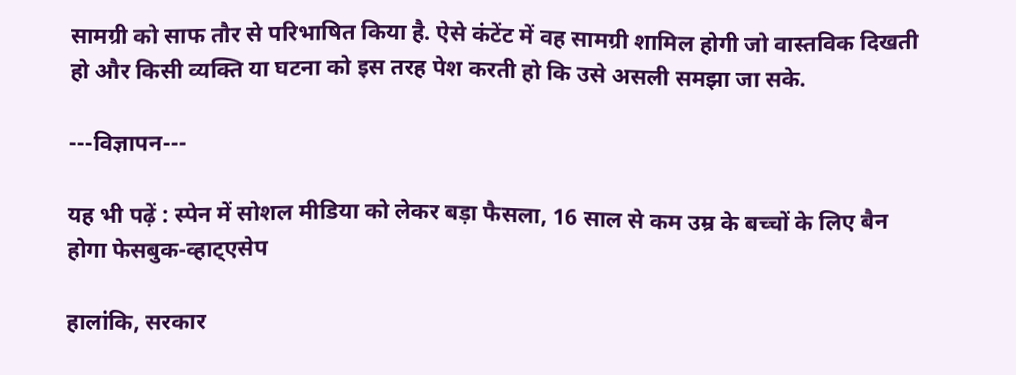सामग्री को साफ तौर से परिभाषित किया है. ऐसे कंटेंट में वह सामग्री शामिल होगी जो वास्तविक दिखती हो और किसी व्यक्ति या घटना को इस तरह पेश करती हो कि उसे असली समझा जा सके.

---विज्ञापन---

यह भी पढ़ें : स्पेन में सोशल मीडिया को लेकर बड़ा फैसला, 16 साल से कम उम्र के बच्चों के लिए बैन होगा फेसबुक-व्हाट्एसेप

हालांकि, सरकार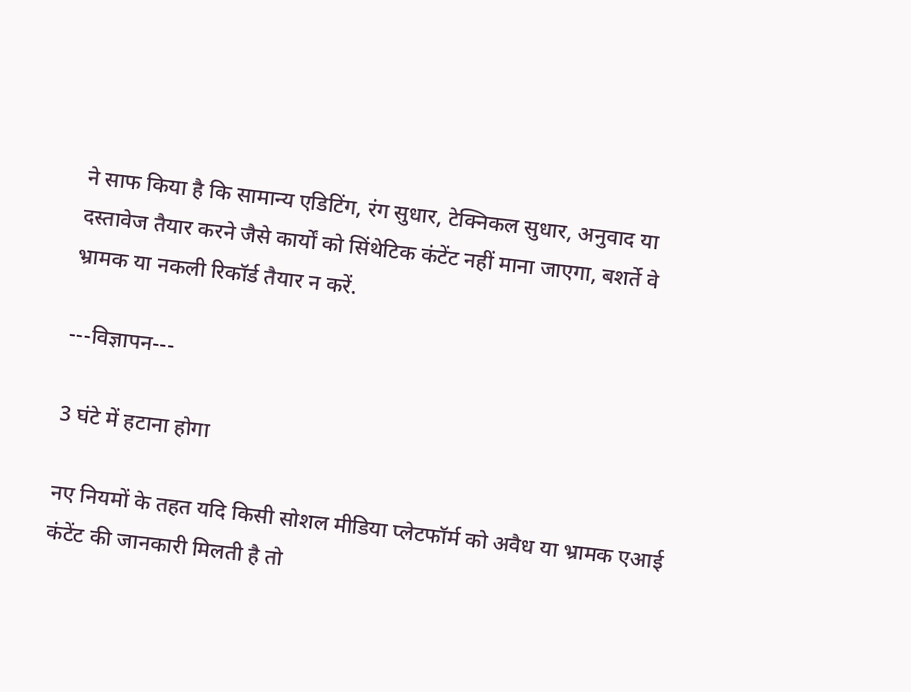ने साफ किया है कि सामान्य एडिटिंग, रंग सुधार, टेक्निकल सुधार, अनुवाद या दस्तावेज तैयार करने जैसे कार्यों को सिंथेटिक कंटेंट नहीं माना जाएगा, बशर्ते वे भ्रामक या नकली रिकॉर्ड तैयार न करें.

---विज्ञापन---

3 घंटे में हटाना होगा

नए नियमों के तहत यदि किसी सोशल मीडिया प्लेटफॉर्म को अवैध या भ्रामक एआई कंटेंट की जानकारी मिलती है तो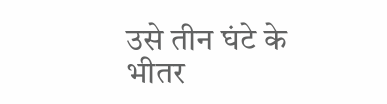उसे तीन घंटे के भीतर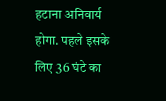हटाना अनिवार्य होगा. पहले इसके लिए 36 घंटे का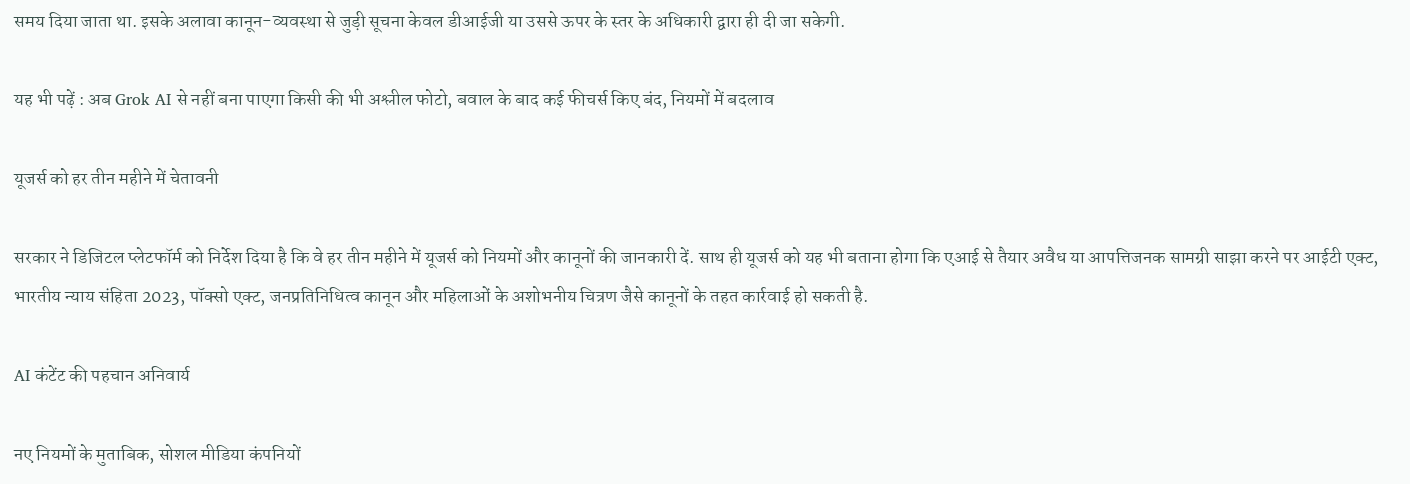समय दिया जाता था. इसके अलावा कानून-व्यवस्था से जुड़ी सूचना केवल डीआईजी या उससे ऊपर के स्तर के अधिकारी द्वारा ही दी जा सकेगी.

यह भी पढ़ें : अब Grok AI से नहीं बना पाएगा किसी की भी अश्लील फोटो, बवाल के बाद कई फीचर्स किए बंद, नियमों में बदलाव

यूजर्स को हर तीन महीने में चेतावनी

सरकार ने डिजिटल प्लेटफॉर्म को निर्देश दिया है कि वे हर तीन महीने में यूजर्स को नियमों और कानूनों की जानकारी दें. साथ ही यूजर्स को यह भी बताना होगा कि एआई से तैयार अवैध या आपत्तिजनक सामग्री साझा करने पर आईटी एक्ट, भारतीय न्याय संहिता 2023, पॉक्सो एक्ट, जनप्रतिनिधित्व कानून और महिलाओं के अशोभनीय चित्रण जैसे कानूनों के तहत कार्रवाई हो सकती है.

AI कंटेंट की पहचान अनिवार्य

नए नियमों के मुताबिक, सोशल मीडिया कंपनियों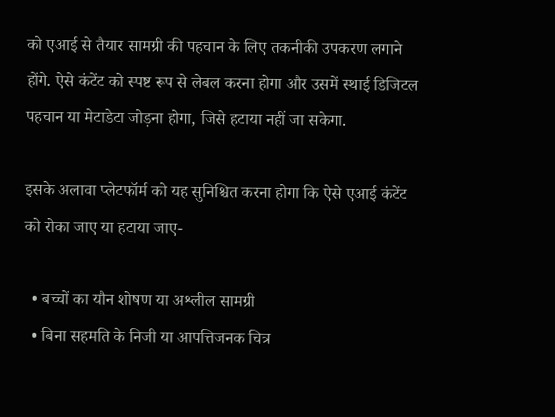को एआई से तैयार सामग्री की पहचान के लिए तकनीकी उपकरण लगाने होंगे. ऐसे कंटेंट को स्पष्ट रूप से लेबल करना होगा और उसमें स्थाई डिजिटल पहचान या मेटाडेटा जोड़ना होगा, जिसे हटाया नहीं जा सकेगा.

इसके अलावा प्लेटफॉर्म को यह सुनिश्चित करना होगा कि ऐसे एआई कंटेंट को रोका जाए या हटाया जाए-

  • बच्चों का यौन शोषण या अश्लील सामग्री
  • बिना सहमति के निजी या आपत्तिजनक चित्र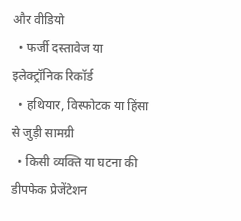और वीडियो
  • फर्जी दस्तावेज या इलेक्ट्रॉनिक रिकॉर्ड
  • हथियार, विस्फोटक या हिंसा से जुड़ी सामग्री
  • किसी व्यक्ति या घटना की डीपफेक प्रेजेंटेशन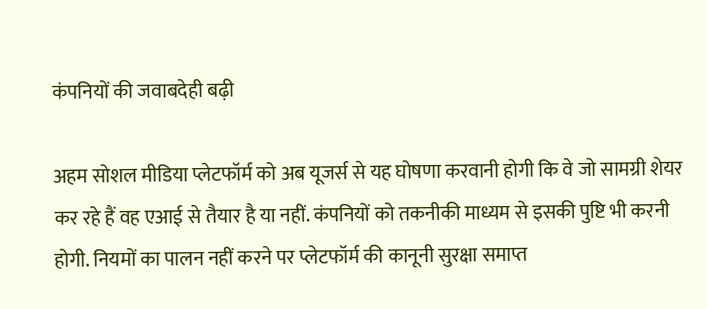कंपनियों की जवाबदेही बढ़ी

अहम सोशल मीडिया प्लेटफॉर्म को अब यूजर्स से यह घोषणा करवानी होगी कि वे जो सामग्री शेयर कर रहे हैं वह एआई से तैयार है या नहीं. कंपनियों को तकनीकी माध्यम से इसकी पुष्टि भी करनी होगी. नियमों का पालन नहीं करने पर प्लेटफॉर्म की कानूनी सुरक्षा समाप्त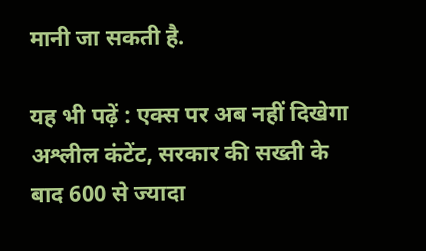मानी जा सकती है.

यह भी पढ़ें : एक्स पर अब नहीं दिखेगा अश्लील कंटेंट, सरकार की सख्ती के बाद 600 से ज्यादा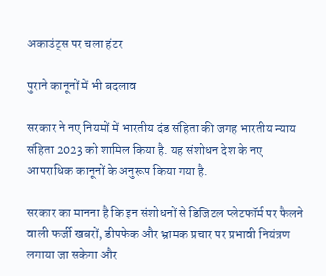अकाउंट्स पर चला हंटर

पुराने कानूनों में भी बदलाव

सरकार ने नए नियमों में भारतीय दंड संहिता की जगह भारतीय न्याय संहिता 2023 को शामिल किया है. यह संशोधन देश के नए आपराधिक कानूनों के अनुरूप किया गया है.

सरकार का मानना है कि इन संशोधनों से डिजिटल प्लेटफॉर्म पर फैलने वाली फर्जी खबरों, डीपफेक और भ्रामक प्रचार पर प्रभावी नियंत्रण लगाया जा सकेगा और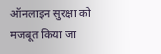ऑनलाइन सुरक्षा को मजबूत किया जा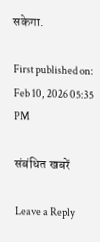सकेगा.

First published on: Feb 10, 2026 05:35 PM

संबंधित खबरें

Leave a Reply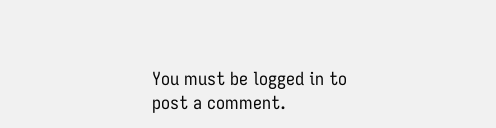You must be logged in to post a comment.